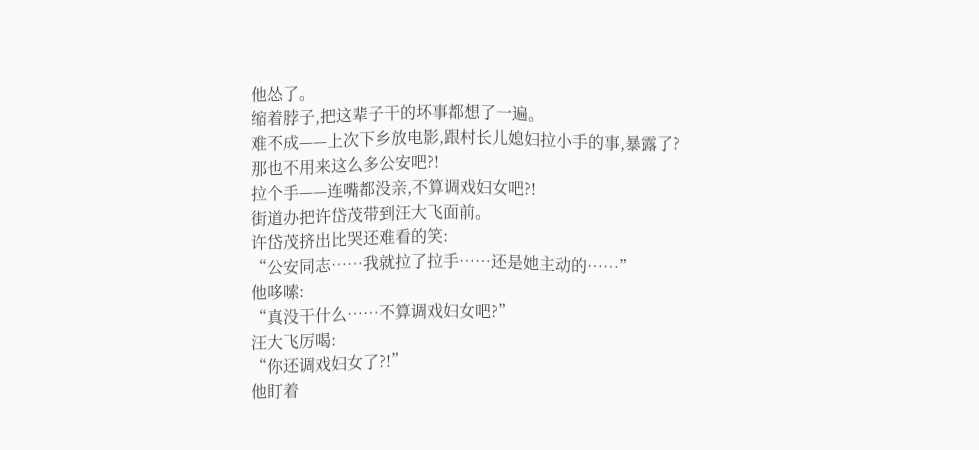他怂了。
缩着脖子,把这辈子干的坏事都想了一遍。
难不成——上次下乡放电影,跟村长儿媳妇拉小手的事,暴露了?
那也不用来这么多公安吧?!
拉个手——连嘴都没亲,不算调戏妇女吧?!
街道办把许岱茂带到汪大飞面前。
许岱茂挤出比哭还难看的笑:
“公安同志……我就拉了拉手……还是她主动的……”
他哆嗦:
“真没干什么……不算调戏妇女吧?”
汪大飞厉喝:
“你还调戏妇女了?!”
他盯着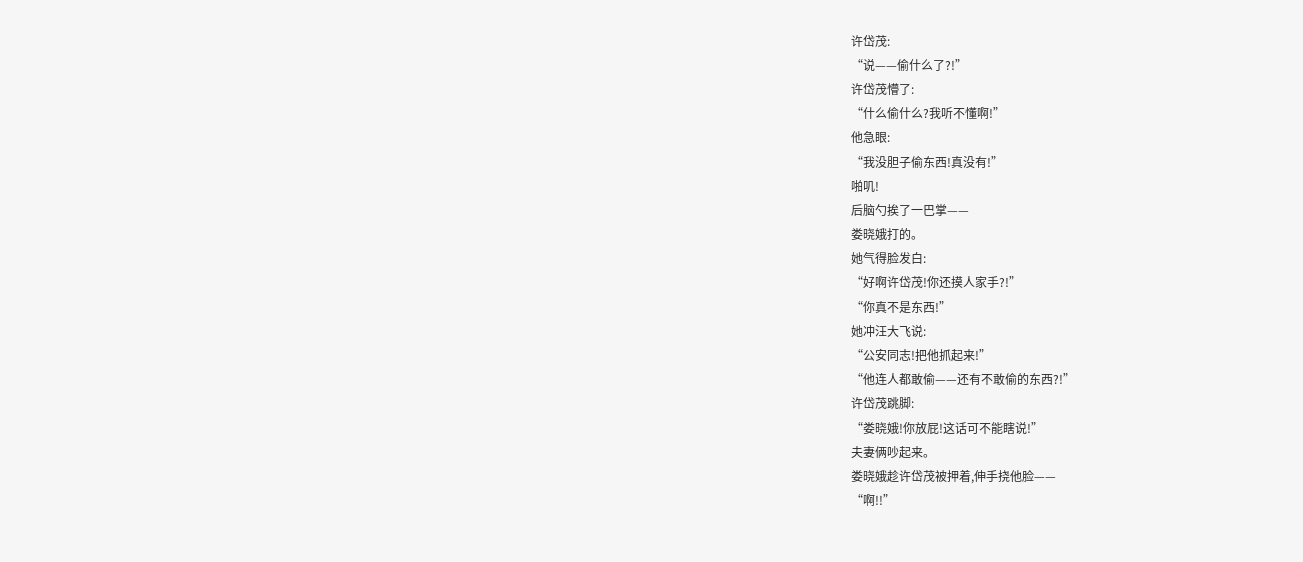许岱茂:
“说——偷什么了?!”
许岱茂懵了:
“什么偷什么?我听不懂啊!”
他急眼:
“我没胆子偷东西!真没有!”
啪叽!
后脑勺挨了一巴掌——
娄晓娥打的。
她气得脸发白:
“好啊许岱茂!你还摸人家手?!”
“你真不是东西!”
她冲汪大飞说:
“公安同志!把他抓起来!”
“他连人都敢偷——还有不敢偷的东西?!”
许岱茂跳脚:
“娄晓娥!你放屁!这话可不能瞎说!”
夫妻俩吵起来。
娄晓娥趁许岱茂被押着,伸手挠他脸——
“啊!!”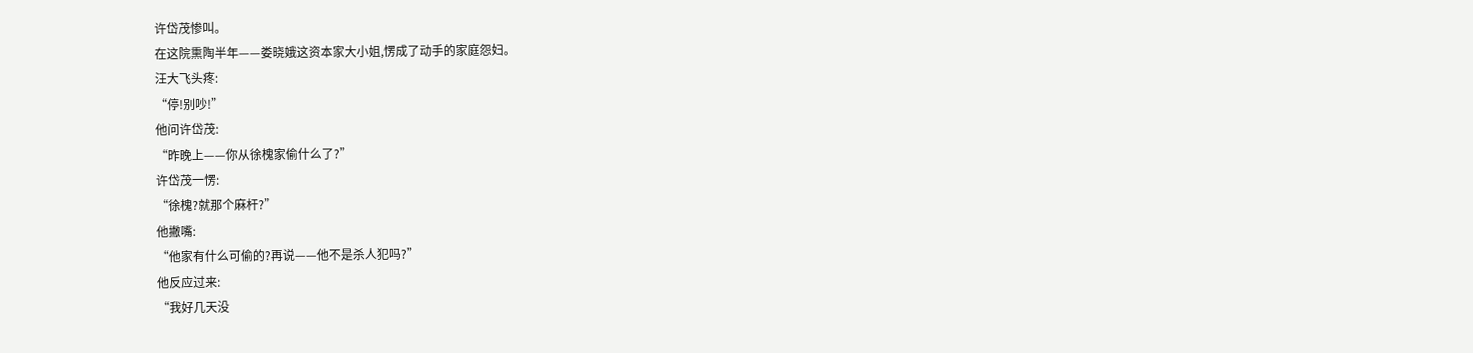许岱茂惨叫。
在这院熏陶半年——娄晓娥这资本家大小姐,愣成了动手的家庭怨妇。
汪大飞头疼:
“停!别吵!”
他问许岱茂:
“昨晚上——你从徐槐家偷什么了?”
许岱茂一愣:
“徐槐?就那个麻杆?”
他撇嘴:
“他家有什么可偷的?再说——他不是杀人犯吗?”
他反应过来:
“我好几天没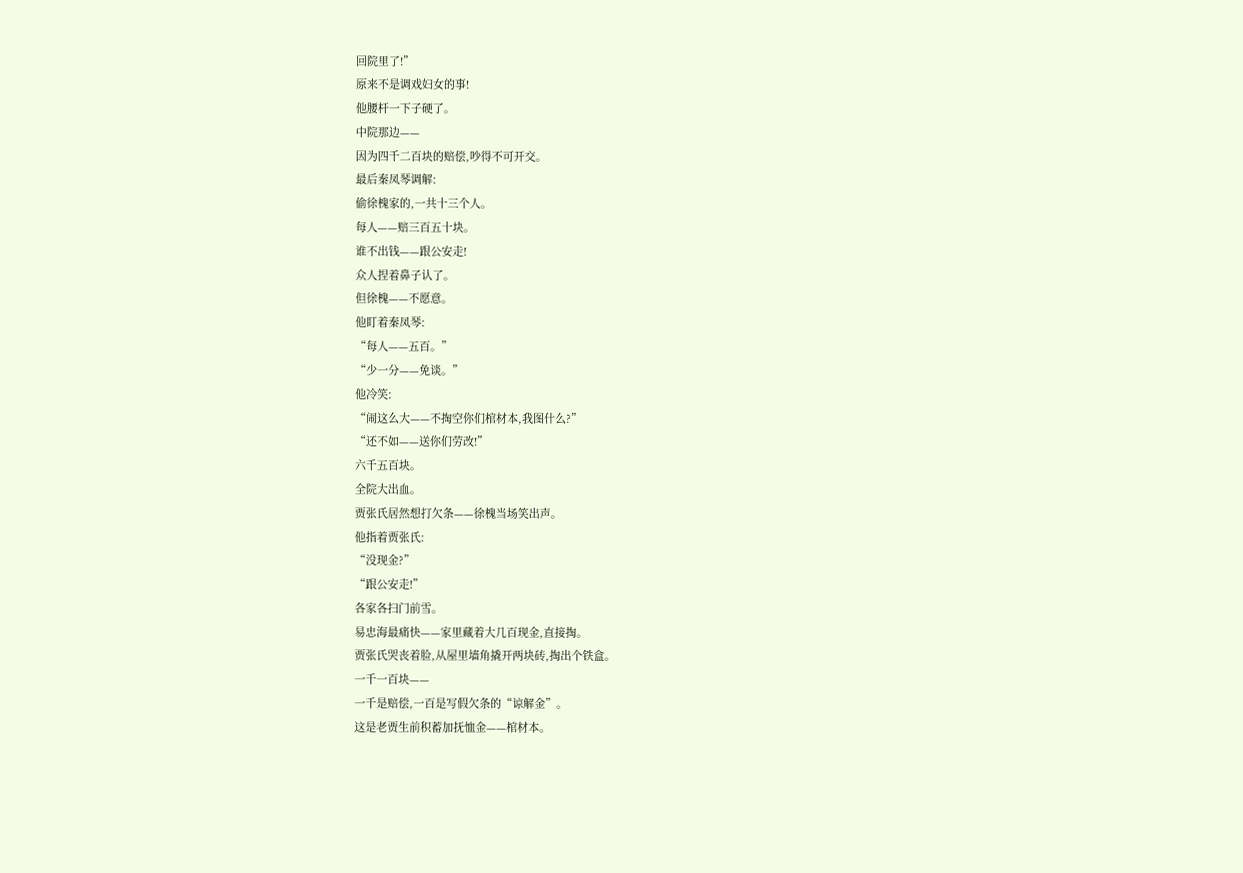回院里了!”
原来不是调戏妇女的事!
他腰杆一下子硬了。
中院那边——
因为四千二百块的赔偿,吵得不可开交。
最后秦凤琴调解:
偷徐槐家的,一共十三个人。
每人——赔三百五十块。
谁不出钱——跟公安走!
众人捏着鼻子认了。
但徐槐——不愿意。
他盯着秦凤琴:
“每人——五百。”
“少一分——免谈。”
他冷笑:
“闹这么大——不掏空你们棺材本,我图什么?”
“还不如——送你们劳改!”
六千五百块。
全院大出血。
贾张氏居然想打欠条——徐槐当场笑出声。
他指着贾张氏:
“没现金?”
“跟公安走!”
各家各扫门前雪。
易忠海最痛快——家里藏着大几百现金,直接掏。
贾张氏哭丧着脸,从屋里墙角撬开两块砖,掏出个铁盒。
一千一百块——
一千是赔偿,一百是写假欠条的“谅解金”。
这是老贾生前积蓄加抚恤金——棺材本。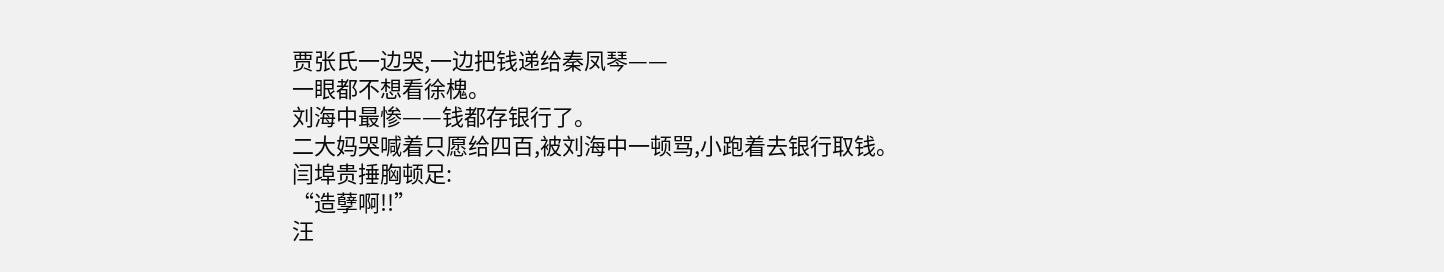贾张氏一边哭,一边把钱递给秦凤琴——
一眼都不想看徐槐。
刘海中最惨——钱都存银行了。
二大妈哭喊着只愿给四百,被刘海中一顿骂,小跑着去银行取钱。
闫埠贵捶胸顿足:
“造孽啊!!”
汪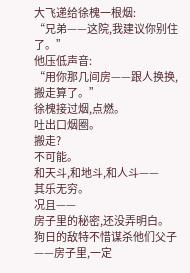大飞递给徐槐一根烟:
“兄弟——这院,我建议你别住了。”
他压低声音:
“用你那几间房——跟人换换,搬走算了。”
徐槐接过烟,点燃。
吐出口烟圈。
搬走?
不可能。
和天斗,和地斗,和人斗——
其乐无穷。
况且——
房子里的秘密,还没弄明白。
狗日的敌特不惜谋杀他们父子——房子里,一定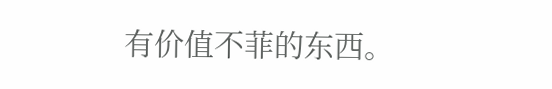有价值不菲的东西。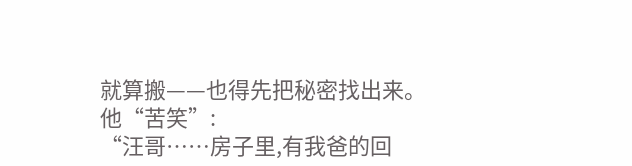就算搬——也得先把秘密找出来。
他“苦笑”:
“汪哥……房子里,有我爸的回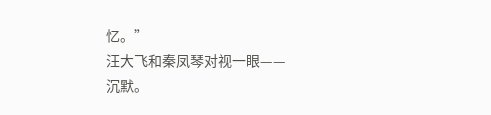忆。”
汪大飞和秦凤琴对视一眼——
沉默。